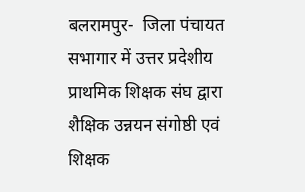बलरामपुर-  जिला पंचायत सभागार में उत्तर प्रदेशीय प्राथमिक शिक्षक संघ द्वारा शैक्षिक उन्नयन संगोष्ठी एवं शिक्षक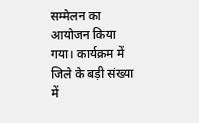सम्मेलन का आयोजन किया गया। कार्यक्रम में जिले के बड़ी संख्या में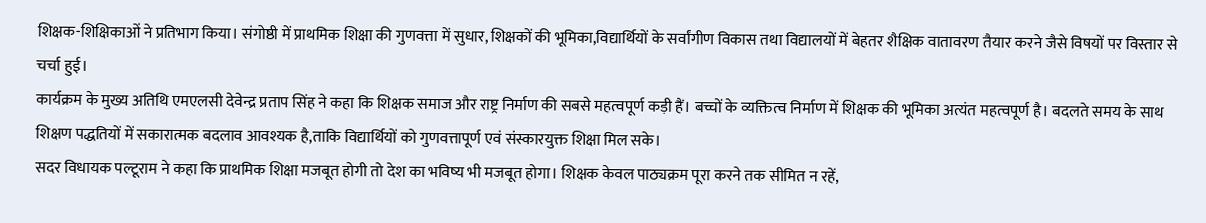शिक्षक-शिक्षिकाओं ने प्रतिभाग किया। संगोष्ठी में प्राथमिक शिक्षा की गुणवत्ता में सुधार, शिक्षकों की भूमिका,विद्यार्थियों के सर्वांगीण विकास तथा विद्यालयों में बेहतर शैक्षिक वातावरण तैयार करने जैसे विषयों पर विस्तार से चर्चा हुई।
कार्यक्रम के मुख्य अतिथि एमएलसी देवेन्द्र प्रताप सिंह ने कहा कि शिक्षक समाज और राष्ट्र निर्माण की सबसे महत्वपूर्ण कड़ी हैं। बच्चों के व्यक्तित्व निर्माण में शिक्षक की भूमिका अत्यंत महत्वपूर्ण है। बदलते समय के साथ शिक्षण पद्धतियों में सकारात्मक बदलाव आवश्यक है,ताकि विद्यार्थियों को गुणवत्तापूर्ण एवं संस्कारयुक्त शिक्षा मिल सके।
सदर विधायक पल्टूराम ने कहा कि प्राथमिक शिक्षा मजबूत होगी तो देश का भविष्य भी मजबूत होगा। शिक्षक केवल पाठ्यक्रम पूरा करने तक सीमित न रहें,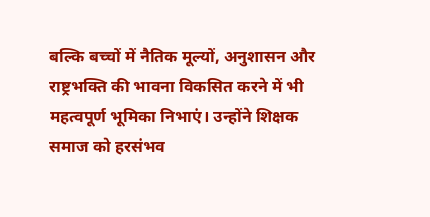बल्कि बच्चों में नैतिक मूल्यों, अनुशासन और राष्ट्रभक्ति की भावना विकसित करने में भी महत्वपूर्ण भूमिका निभाएं। उन्होंने शिक्षक समाज को हरसंभव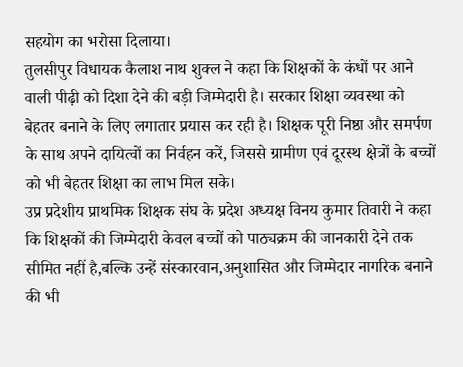सहयोग का भरोसा दिलाया।
तुलसीपुर विधायक कैलाश नाथ शुक्ल ने कहा कि शिक्षकों के कंधों पर आने वाली पीढ़ी को दिशा देने की बड़ी जिम्मेदारी है। सरकार शिक्षा व्यवस्था को बेहतर बनाने के लिए लगातार प्रयास कर रही है। शिक्षक पूरी निष्ठा और समर्पण के साथ अपने दायित्वों का निर्वहन करें, जिससे ग्रामीण एवं दूरस्थ क्षेत्रों के बच्चों को भी बेहतर शिक्षा का लाभ मिल सके।
उप्र प्रदेशीय प्राथमिक शिक्षक संघ के प्रदेश अध्यक्ष विनय कुमार तिवारी ने कहा कि शिक्षकों की जिम्मेदारी केवल बच्चों को पाठ्यक्रम की जानकारी देने तक सीमित नहीं है,बल्कि उन्हें संस्कारवान,अनुशासित और जिम्मेदार नागरिक बनाने की भी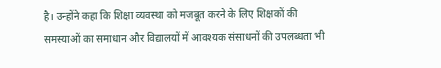है। उन्होंने कहा कि शिक्षा व्यवस्था को मजबूत करने के लिए शिक्षकों की समस्याओं का समाधान और विद्यालयों में आवश्यक संसाधनों की उपलब्धता भी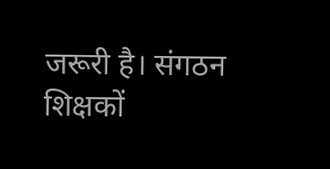जरूरी है। संगठन शिक्षकों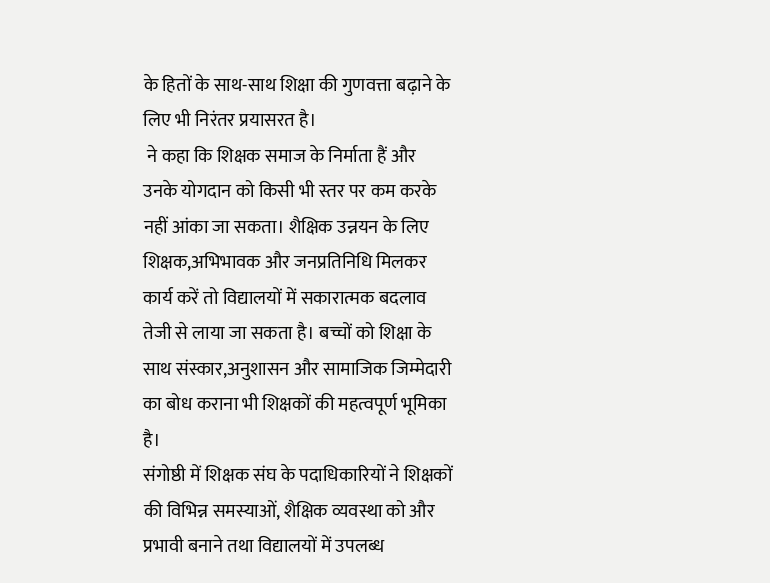के हितों के साथ-साथ शिक्षा की गुणवत्ता बढ़ाने के लिए भी निरंतर प्रयासरत है।
 ने कहा कि शिक्षक समाज के निर्माता हैं और उनके योगदान को किसी भी स्तर पर कम करके नहीं आंका जा सकता। शैक्षिक उन्नयन के लिए शिक्षक,अभिभावक और जनप्रतिनिधि मिलकर कार्य करें तो विद्यालयों में सकारात्मक बदलाव तेजी से लाया जा सकता है। बच्चों को शिक्षा के साथ संस्कार,अनुशासन और सामाजिक जिम्मेदारी का बोध कराना भी शिक्षकों की महत्वपूर्ण भूमिका है।
संगोष्ठी में शिक्षक संघ के पदाधिकारियों ने शिक्षकों की विभिन्न समस्याओं, शैक्षिक व्यवस्था को और प्रभावी बनाने तथा विद्यालयों में उपलब्ध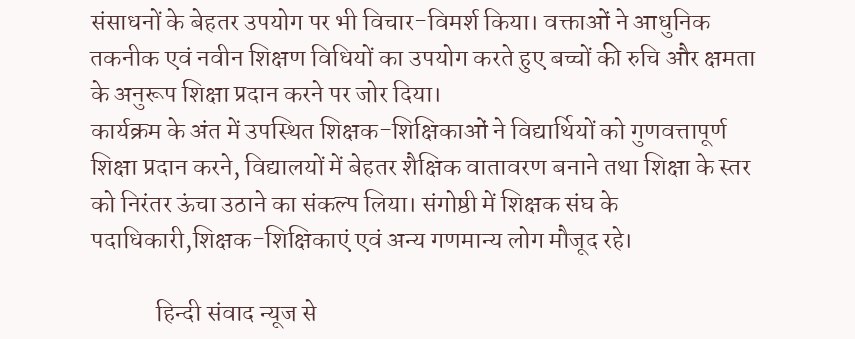संसाधनों के बेहतर उपयोग पर भी विचार-विमर्श किया। वक्ताओं ने आधुनिक तकनीक एवं नवीन शिक्षण विधियों का उपयोग करते हुए बच्चों की रुचि और क्षमता के अनुरूप शिक्षा प्रदान करने पर जोर दिया।
कार्यक्रम के अंत में उपस्थित शिक्षक-शिक्षिकाओं ने विद्यार्थियों को गुणवत्तापूर्ण शिक्षा प्रदान करने, विद्यालयों में बेहतर शैक्षिक वातावरण बनाने तथा शिक्षा के स्तर को निरंतर ऊंचा उठाने का संकल्प लिया। संगोष्ठी में शिक्षक संघ के पदाधिकारी,शिक्षक-शिक्षिकाएं एवं अन्य गणमान्य लोग मौजूद रहे।

             हिन्दी संवाद न्यूज से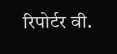रिपोर्टर वी.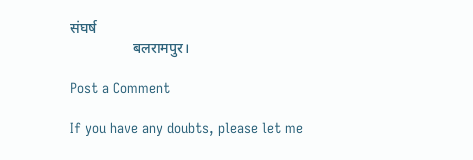संघर्ष
                 बलरामपुर।

Post a Comment

If you have any doubts, please let me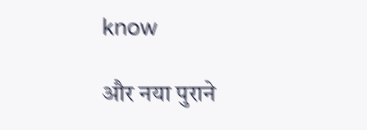know

और नया पुराने